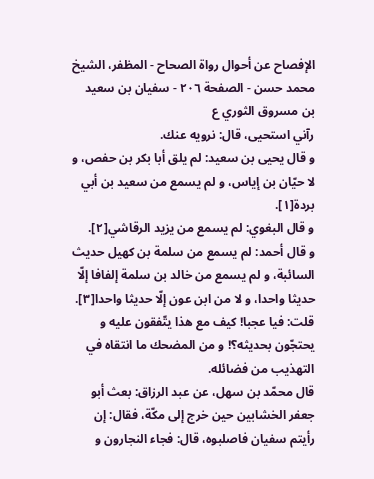الإفصاح عن أحوال رواة الصحاح - المظفر، الشيخ محمد حسن - الصفحة ٢٠٦ - سفيان بن سعيد بن مسروق الثوري ع
رآني استحيى، قال: نرويه عنك.
و قال يحيى بن سعيد: لم يلق أبا بكر بن حفص، و لا حيّان بن إياس، و لم يسمع من سعيد بن أبي بردة[١].
و قال البغوي: لم يسمع من يزيد الرقاشي[٢].
و قال أحمد: لم يسمع من سلمة بن كهيل حديث السائبة، و لم يسمع من خالد بن سلمة إلفافا إلّا حديثا واحدا، و لا من ابن عون إلّا حديثا واحدا[٣].
قلت: فيا عجبا! كيف مع هذا يتّفقون عليه و يحتجّون بحديثه؟! و من المضحك ما انتقاه في التهذيب من فضائله.
قال محمّد بن سهل، عن عبد الرزاق: بعث أبو جعفر الخشابين حين خرج إلى مكّة، فقال: إن رأيتم سفيان فاصلبوه، قال: فجاء النجارون و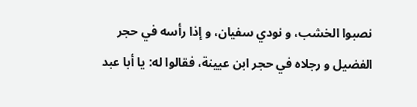نصبوا الخشب، و نودي سفيان، و إذا رأسه في حجر الفضيل و رجلاه في حجر ابن عيينة، فقالوا له: يا أبا عبد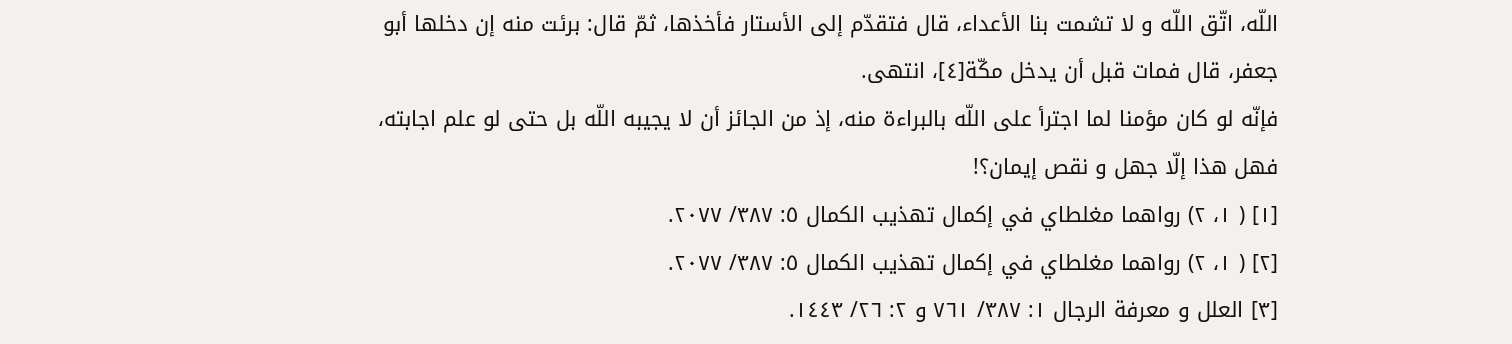اللّه، اتّق اللّه و لا تشمت بنا الأعداء، قال فتقدّم إلى الأستار فأخذها، ثمّ قال: برئت منه إن دخلها أبو جعفر، قال فمات قبل أن يدخل مكّة[٤]، انتهى.
فإنّه لو كان مؤمنا لما اجترأ على اللّه بالبراءة منه، إذ من الجائز أن لا يجيبه اللّه بل حتى لو علم اجابته، فهل هذا إلّا جهل و نقص إيمان؟!
[١] ( ١، ٢) رواهما مغلطاي في إكمال تهذيب الكمال ٥: ٣٨٧/ ٢٠٧٧.
[٢] ( ١، ٢) رواهما مغلطاي في إكمال تهذيب الكمال ٥: ٣٨٧/ ٢٠٧٧.
[٣] العلل و معرفة الرجال ١: ٣٨٧/ ٧٦١ و ٢: ٢٦/ ١٤٤٣.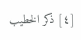[٤] ذكر الخطيب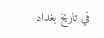في تاريخ بغداد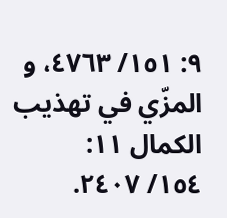٩: ١٥١/ ٤٧٦٣، و المزّي في تهذيب الكمال ١١:
١٥٤/ ٢٤٠٧.